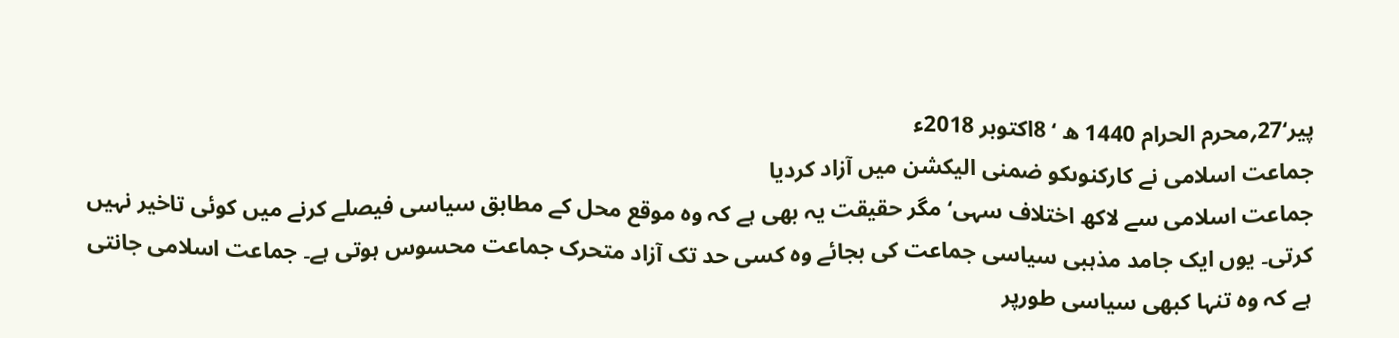پیر‘27؍محرم الحرام 1440 ھ ‘ 8اکتوبر 2018ء
جماعت اسلامی نے کارکنوںکو ضمنی الیکشن میں آزاد کردیا
جماعت اسلامی سے لاکھ اختلاف سہی‘ مگر حقیقت یہ بھی ہے کہ وہ موقع محل کے مطابق سیاسی فیصلے کرنے میں کوئی تاخیر نہیں کرتی۔ یوں ایک جامد مذہبی سیاسی جماعت کی بجائے وہ کسی حد تک آزاد متحرک جماعت محسوس ہوتی ہے۔ جماعت اسلامی جانتی ہے کہ وہ تنہا کبھی سیاسی طورپر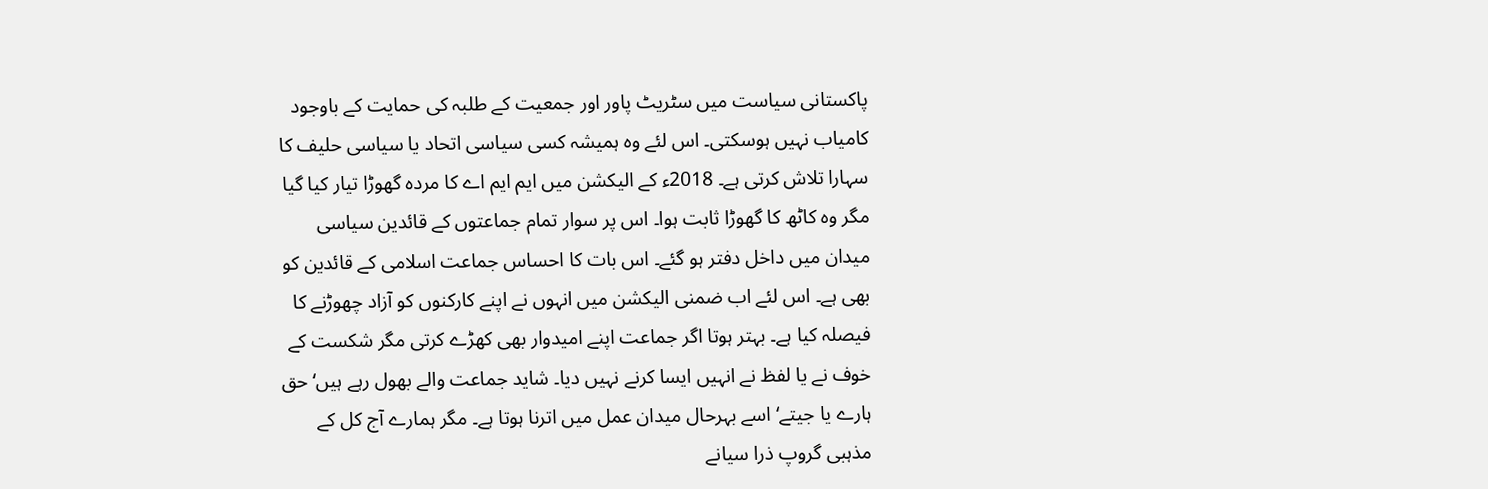پاکستانی سیاست میں سٹریٹ پاور اور جمعیت کے طلبہ کی حمایت کے باوجود کامیاب نہیں ہوسکتی۔ اس لئے وہ ہمیشہ کسی سیاسی اتحاد یا سیاسی حلیف کا سہارا تلاش کرتی ہے۔ 2018ء کے الیکشن میں ایم ایم اے کا مردہ گھوڑا تیار کیا گیا مگر وہ کاٹھ کا گھوڑا ثابت ہوا۔ اس پر سوار تمام جماعتوں کے قائدین سیاسی میدان میں داخل دفتر ہو گئے۔ اس بات کا احساس جماعت اسلامی کے قائدین کو بھی ہے۔ اس لئے اب ضمنی الیکشن میں انہوں نے اپنے کارکنوں کو آزاد چھوڑنے کا فیصلہ کیا ہے۔ بہتر ہوتا اگر جماعت اپنے امیدوار بھی کھڑے کرتی مگر شکست کے خوف نے یا لفظ نے انہیں ایسا کرنے نہیں دیا۔ شاید جماعت والے بھول رہے ہیں‘ حق ہارے یا جیتے‘ اسے بہرحال میدان عمل میں اترنا ہوتا ہے۔ مگر ہمارے آج کل کے مذہبی گروپ ذرا سیانے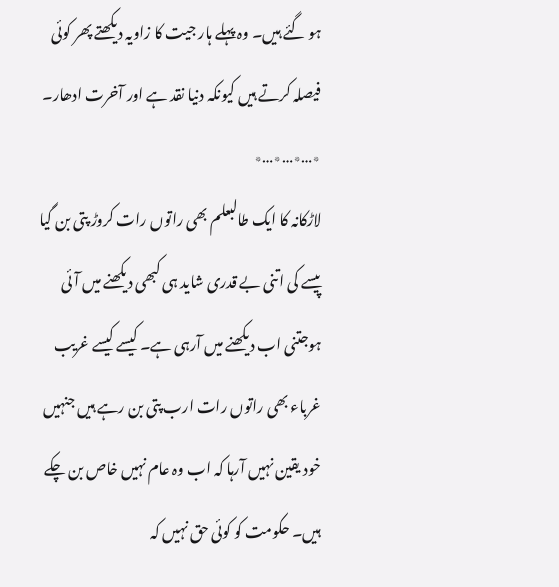ہو گئے ہیں۔ وہ پہلے ہار جیت کا زاویہ دیکھتے پھر کوئی فیصلہ کرتے ہیں کیونکہ دنیا نقد ہے اور آخرت ادھار۔
٭…٭…٭…٭
لاڑکانہ کا ایک طالبعلم بھی راتوں رات کروڑ پتی بن گیا
پیسے کی اتنی بے قدری شاید ہی کبھی دیکھنے میں آئی ہوجتنی اب دیکھنے میں آرہی ہے۔ کیسے کیسے غریب غرباء بھی راتوں رات ارب پتی بن رہے ہیں جنہیں خود یقین نہیں آرہا کہ اب وہ عام نہیں خاص بن چکے ہیں۔ حکومت کو کوئی حق نہیں کہ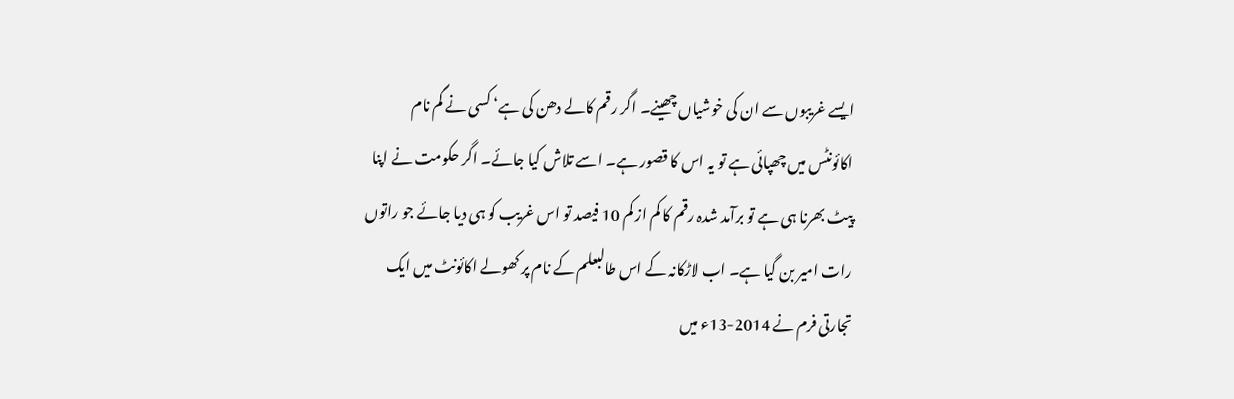ایسے غریبوں سے ان کی خوشیاں چھینے۔ اگر رقم کالے دھن کی ہے‘ کسی نے گم نام اکائونٹس میں چھپائی ہے تو یہ اس کا قصور ہے۔ اسے تلاش کیا جائے۔ اگر حکومت نے اپنا پیٹ بھرنا ہی ہے تو برآمد شدہ رقم کا کم از کم 10 فیصد تو اس غریب کو ہی دیا جائے جو راتوں رات امیر بن گیا ہے۔ اب لاڑکانہ کے اس طالبعلم کے نام پر کھولے اکائونٹ میں ایک تجارتی فرم نے 2014-13ء میں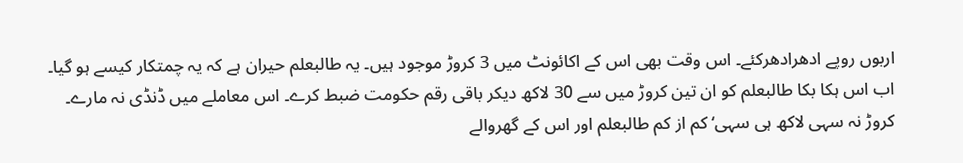اربوں روپے ادھرادھرکئے۔ اس وقت بھی اس کے اکائونٹ میں 3 کروڑ موجود ہیں۔ یہ طالبعلم حیران ہے کہ یہ چمتکار کیسے ہو گیا۔ اب اس ہکا بکا طالبعلم کو ان تین کروڑ میں سے 30 لاکھ دیکر باقی رقم حکومت ضبط کرے۔ اس معاملے میں ڈنڈی نہ مارے۔ کروڑ نہ سہی لاکھ ہی سہی‘ کم از کم طالبعلم اور اس کے گھروالے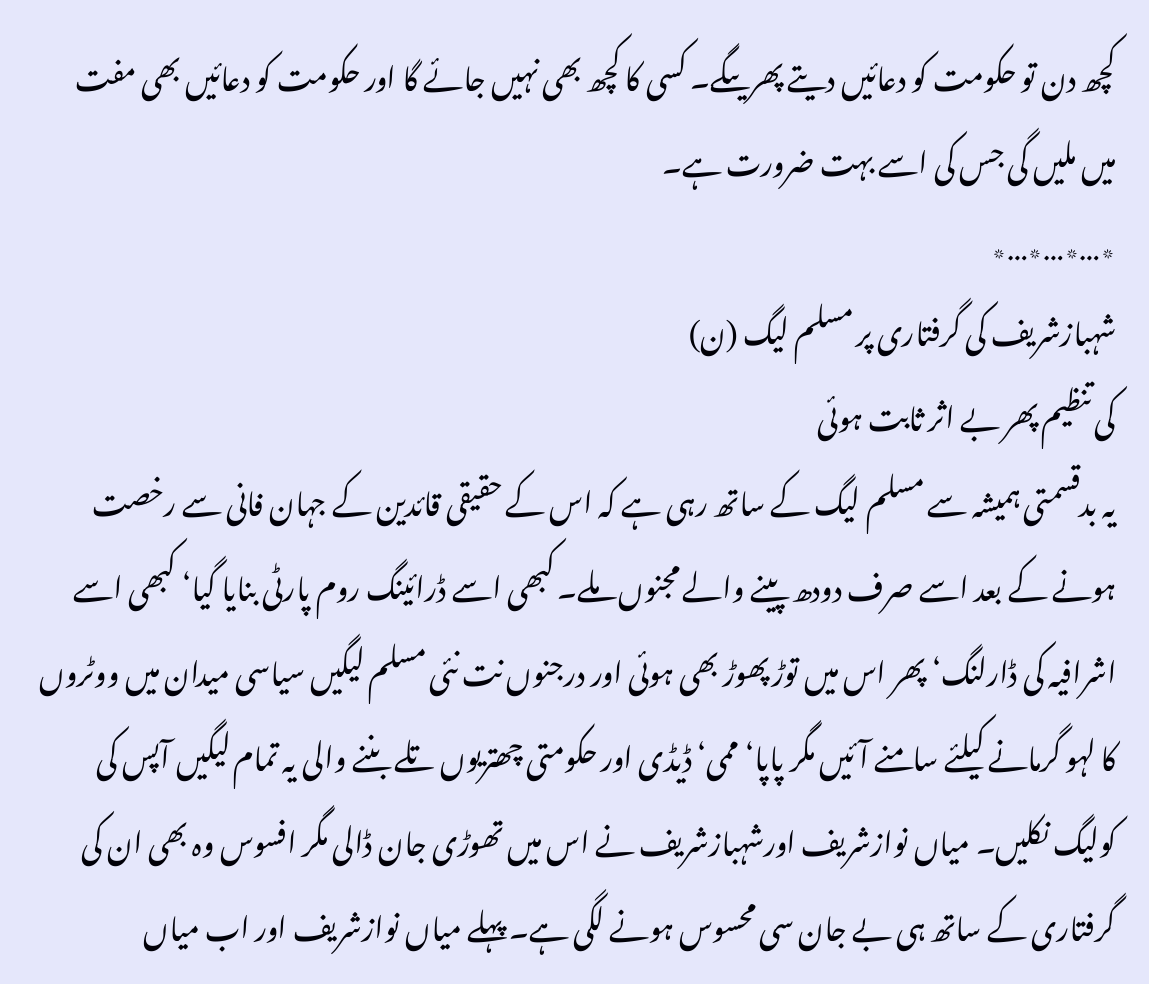کچھ دن تو حکومت کو دعائیں دیتے پھریںگے۔ کسی کا کچھ بھی نہیں جائے گا اور حکومت کو دعائیں بھی مفت میں ملیں گی جس کی اسے بہت ضرورت ہے۔
٭…٭…٭…٭
شہبازشریف کی گرفتاری پر مسلم لیگ (ن)
کی تنظیم پھر بے اثر ثابت ہوئی
یہ بدقسمتی ہمیشہ سے مسلم لیگ کے ساتھ رہی ہے کہ اس کے حقیقی قائدین کے جہان فانی سے رخصت ہونے کے بعد اسے صرف دودھ پینے والے مجنوں ملے۔ کبھی اسے ڈرائینگ روم پارٹی بنایا گیا‘ کبھی اسے اشرافیہ کی ڈارلنگ‘ پھر اس میں توڑ پھوڑ بھی ہوئی اور درجنوں نت نئی مسلم لیگیں سیاسی میدان میں ووٹروں کا لہو گرمانے کیلئے سامنے آئیں مگر پاپا‘ ممی‘ ڈیڈی اور حکومتی چھتریوں تلے بننے والی یہ تمام لیگیں آپس کی کولیگ نکلیں۔ میاں نوازشریف اورشہبازشریف نے اس میں تھوڑی جان ڈالی مگر افسوس وہ بھی ان کی گرفتاری کے ساتھ ہی بے جان سی محسوس ہونے لگی ہے۔ پہلے میاں نوازشریف اور اب میاں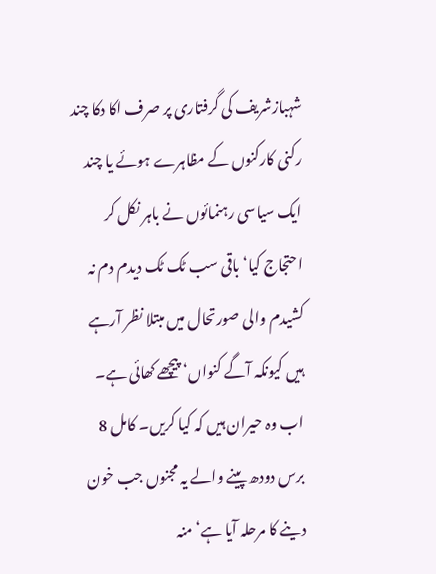شہبازشریف کی گرفتاری پر صرف اکا دکا چند رکنی کارکنوں کے مظاہرے ہوئے یا چند ایک سیاسی رہنمائوں نے باہر نکل کر احتجاج کیا‘ باقی سب ٹک ٹک دیدم دم نہ کشیدم والی صورتحال میں مبتلا نظر آرہے ہیں کیونکہ آگے کنواں‘ پیچھے کھائی ہے۔ اب وہ حیران ہیں کہ کیا کریں۔ کامل 8 برس دودھ پینے والے یہ مجنوں جب خون دینے کا مرحلہ آیا ہے‘ منہ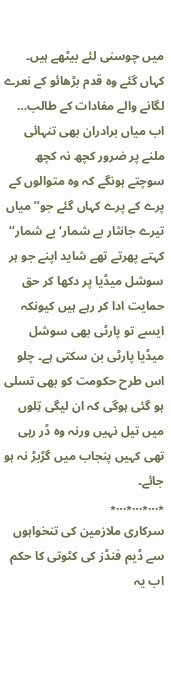میں چوسنی لئے بیٹھے ہیں۔ کہاں گئے وہ قدم بڑھائو کے نعرے لگانے والے مفادات کے طالب… اب میاں برادران بھی تنہائی ملنے پر ضرور کچھ نہ کچھ سوچتے ہونگے کہ وہ متوالوں کے پرے کے پرے کہاں گئے جو’’ میاں تیرے جانثار بے شمار‘ بے شمار‘‘ کہتے پھرتے تھے شاید اپنے جو ہر سوشل میڈیا پر دکھا کر حق حمایت ادا کر رہے ہیں کیونکہ ایسے تو پارٹی بھی سوشل میڈیا پارٹی بن سکتی ہے۔ چلو اس طرح حکومت کو بھی تسلی ہو گئی ہوگی کہ ان لیگی تِلوں میں تیل نہیں ورنہ وہ ڈر رہی تھی کہیں پنجاب میں گڑبڑ نہ ہو جائے۔
٭…٭…٭…٭
سرکاری ملازمین کی تنخواہوں سے ڈیم فنڈز کی کٹوتی کا حکم
اب یہ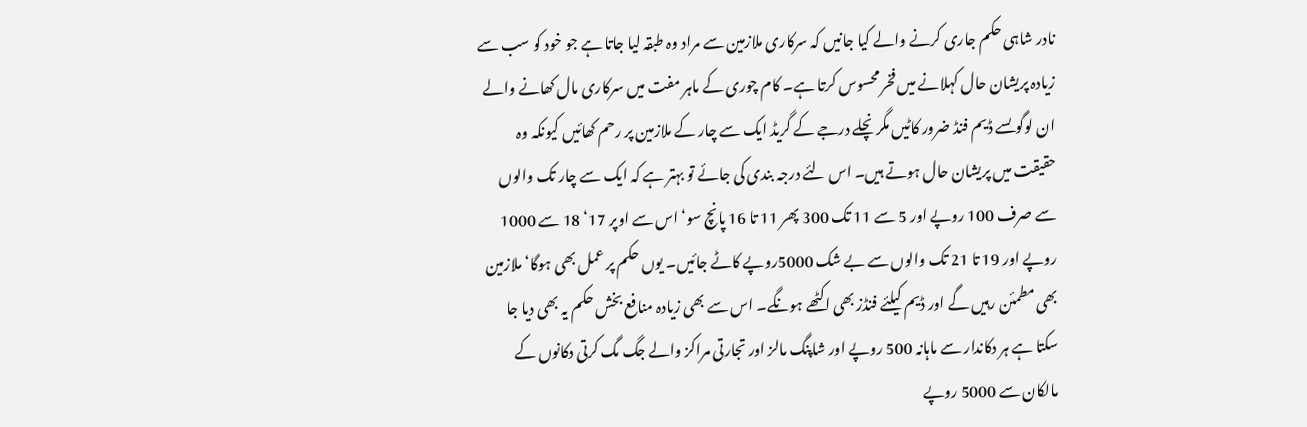نادر شاہی حکم جاری کرنے والے کیا جانیں کہ سرکاری ملازمین سے مراد وہ طبقہ لیا جاتا ہے جو خود کو سب سے زیادہ پریشان حال کہلانے میں فخر محسوس کرتا ہے۔ کام چوری کے ماہر مفت میں سرکاری مال کھانے والے ان لوگوںسے ڈیم فنڈ ضرور کاٹیں مگر نچلے درجے کے گریڈ ایک سے چار کے ملازمین پر رحم کھائیں کیونکہ وہ حقیقت میں پریشان حال ہوتے ہیں۔ اس لئے درجہ بندی کی جائے تو بہتر ہے کہ ایک سے چار تک والوں سے صرف 100 روپے اور 5 سے 11 تک 300 پھر 11 تا 16 پانچ سو‘ اس سے اوپر 17‘ 18 سے 1000 روپے اور 19 تا 21 تک والوں سے بے شک 5000روپے کاٹے جائیں۔ یوں حکم پر عمل بھی ہوگا‘ ملازمین بھی مطمئن رہیں گے اور ڈیم کیلئے فنڈز بھی اکٹھے ہونگے۔ اس سے بھی زیادہ منافع بخش حکم یہ بھی دیا جا سکتا ہے ہر دکاندار سے ماہانہ 500 روپے اور شاپنگ مالز اور تجارتی مراکز والے جگ مگ کرتی دکانوں کے مالکان سے 5000 روپے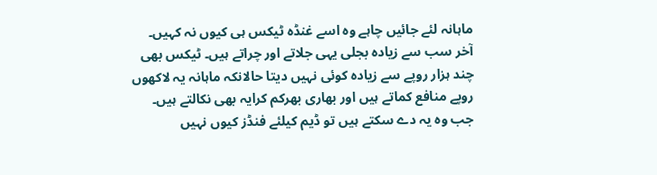ماہانہ لئے جائیں چاہے وہ اسے غنڈہ ٹیکس ہی کیوں نہ کہیں۔ آخر سب سے زیادہ بجلی یہی جلاتے اور چراتے ہیں۔ ٹیکس بھی چند ہزار روپے سے زیادہ کوئی نہیں دیتا حالانکہ ماہانہ یہ لاکھوں روپے منافع کماتے ہیں اور بھاری بھرکم کرایہ بھی نکالتے ہیں۔ جب وہ یہ دے سکتے ہیں تو ڈیم کیلئے فنڈز کیوں نہیں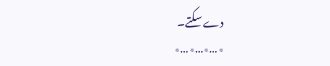دے سکتے۔
٭…٭…٭…٭